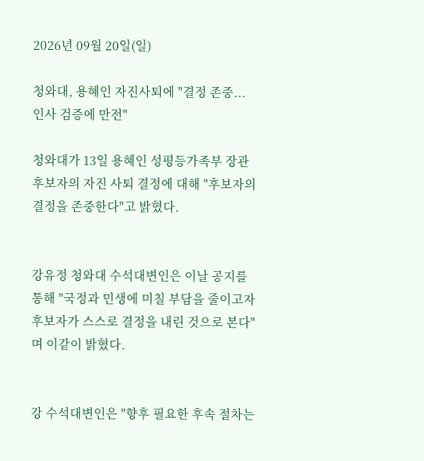2026년 09월 20일(일)

청와대, 용혜인 자진사퇴에 "결정 존중... 인사 검증에 만전"

청와대가 13일 용혜인 성평등가족부 장관 후보자의 자진 사퇴 결정에 대해 "후보자의 결정을 존중한다"고 밝혔다.


강유정 청와대 수석대변인은 이날 공지를 통해 "국정과 민생에 미칠 부담을 줄이고자 후보자가 스스로 결정을 내린 것으로 본다"며 이같이 밝혔다.


강 수석대변인은 "향후 필요한 후속 절차는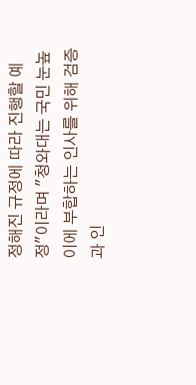정해진 규정에 따라 진행할 예정"이라며 "청와대는 국민 눈높이에 부합하는 인사를 위해 검증과 인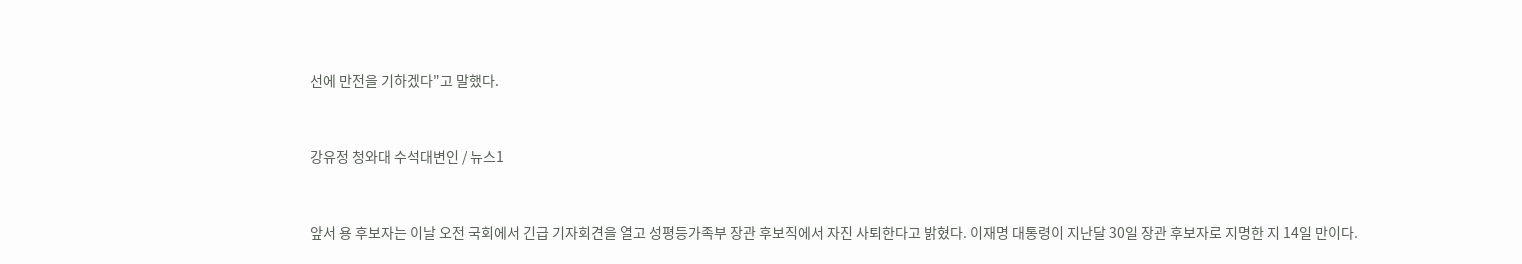선에 만전을 기하겠다"고 말했다.


강유정 청와대 수석대변인 / 뉴스1


앞서 용 후보자는 이날 오전 국회에서 긴급 기자회견을 열고 성평등가족부 장관 후보직에서 자진 사퇴한다고 밝혔다. 이재명 대통령이 지난달 30일 장관 후보자로 지명한 지 14일 만이다.